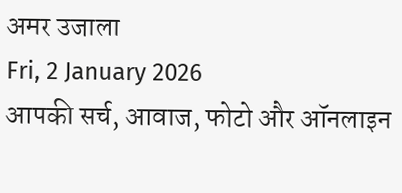अमर उजाला
Fri, 2 January 2026
आपकी सर्च, आवाज, फोटो और ऑनलाइन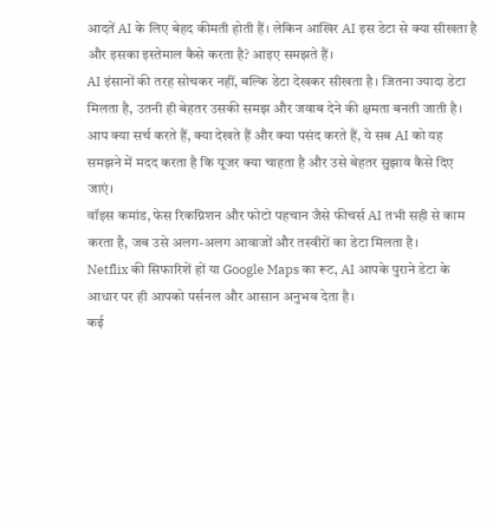आदतें AI के लिए बेहद कीमती होती हैं। लेकिन आखिर AI इस डेटा से क्या सीखता है और इसका इस्तेमाल कैसे करता है? आइए समझते हैं।
AI इंसानों की तरह सोचकर नहीं, बल्कि डेटा देखकर सीखता है। जितना ज्यादा डेटा मिलता है, उतनी ही बेहतर उसकी समझ और जवाब देने की क्षमता बनती जाती है।
आप क्या सर्च करते हैं, क्या देखते हैं और क्या पसंद करते हैं, ये सब AI को यह समझने में मदद करता है कि यूजर क्या चाहता है और उसे बेहतर सुझाव कैसे दिए जाएं।
वॉइस कमांड, फेस रिकग्निशन और फोटो पहचान जैसे फीचर्स AI तभी सही से काम करता है, जब उसे अलग-अलग आवाजों और तस्वीरों का डेटा मिलता है।
Netflix की सिफारिशें हों या Google Maps का रूट, AI आपके पुराने डेटा के आधार पर ही आपको पर्सनल और आसान अनुभव देता है।
कई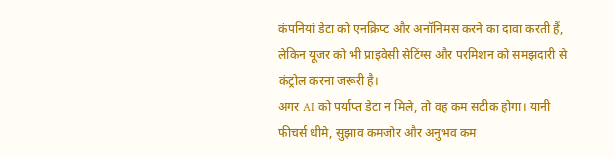कंपनियां डेटा को एनक्रिप्ट और अनॉनिमस करने का दावा करती हैं, लेकिन यूजर को भी प्राइवेसी सेटिंग्स और परमिशन को समझदारी से कंट्रोल करना जरूरी है।
अगर AI को पर्याप्त डेटा न मिले, तो वह कम सटीक होगा। यानी फीचर्स धीमे, सुझाव कमजोर और अनुभव कम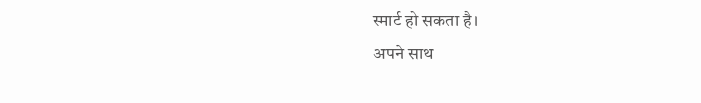स्मार्ट हो सकता है।
अपने साथ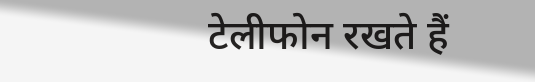टेलीफोन रखते हैं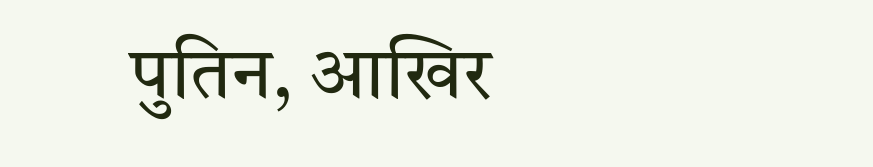पुतिन, आखिर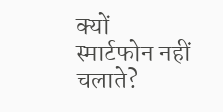क्यों स्मार्टफोन नहीं चलाते?